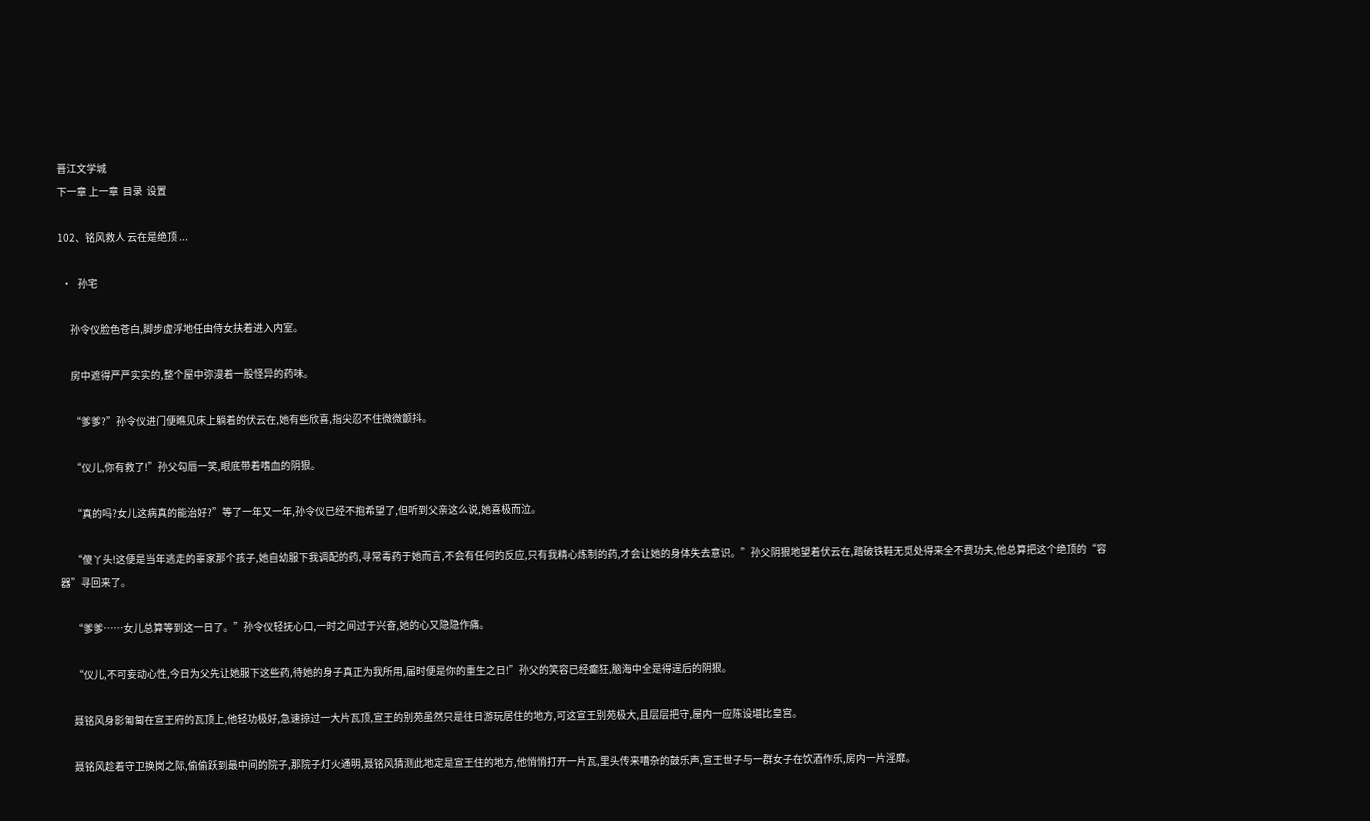晋江文学城
下一章 上一章  目录  设置

102、铭风救人 云在是绝顶 ...

  •   孙宅

      孙令仪脸色苍白,脚步虚浮地任由侍女扶着进入内室。

      房中遮得严严实实的,整个屋中弥漫着一股怪异的药味。

      “爹爹?”孙令仪进门便瞧见床上躺着的伏云在,她有些欣喜,指尖忍不住微微颤抖。

      “仪儿,你有救了!”孙父勾唇一笑,眼底带着嗜血的阴狠。

      “真的吗?女儿这病真的能治好?”等了一年又一年,孙令仪已经不抱希望了,但听到父亲这么说,她喜极而泣。

      “傻丫头!这便是当年逃走的辜家那个孩子,她自幼服下我调配的药,寻常毒药于她而言,不会有任何的反应,只有我精心炼制的药,才会让她的身体失去意识。”孙父阴狠地望着伏云在,踏破铁鞋无觅处得来全不费功夫,他总算把这个绝顶的“容器”寻回来了。

      “爹爹……女儿总算等到这一日了。”孙令仪轻抚心口,一时之间过于兴奋,她的心又隐隐作痛。

      “仪儿,不可妄动心性,今日为父先让她服下这些药,待她的身子真正为我所用,届时便是你的重生之日!”孙父的笑容已经癫狂,脑海中全是得逞后的阴狠。

      聂铭风身影匍匐在宣王府的瓦顶上,他轻功极好,急速掠过一大片瓦顶,宣王的别苑虽然只是往日游玩居住的地方,可这宣王别苑极大,且层层把守,屋内一应陈设堪比皇宫。

      聂铭风趁着守卫换岗之际,偷偷跃到最中间的院子,那院子灯火通明,聂铭风猜测此地定是宣王住的地方,他悄悄打开一片瓦,里头传来嘈杂的鼓乐声,宣王世子与一群女子在饮酒作乐,房内一片淫靡。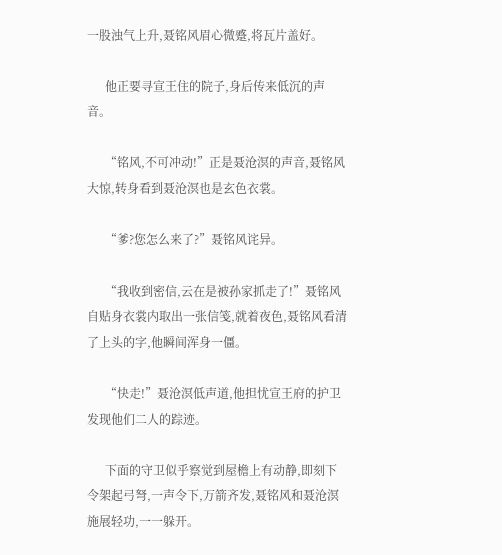一股浊气上升,聂铭风眉心微蹙,将瓦片盖好。

      他正要寻宣王住的院子,身后传来低沉的声音。

      “铭风,不可冲动!”正是聂沧溟的声音,聂铭风大惊,转身看到聂沧溟也是玄色衣裳。

      “爹?您怎么来了?”聂铭风诧异。

      “我收到密信,云在是被孙家抓走了!”聂铭风自贴身衣裳内取出一张信笺,就着夜色,聂铭风看清了上头的字,他瞬间浑身一僵。

      “快走!”聂沧溟低声道,他担忧宣王府的护卫发现他们二人的踪迹。

      下面的守卫似乎察觉到屋檐上有动静,即刻下令架起弓弩,一声令下,万箭齐发,聂铭风和聂沧溟施展轻功,一一躲开。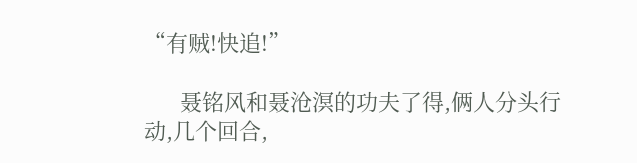“有贼!快追!”

      聂铭风和聂沧溟的功夫了得,俩人分头行动,几个回合,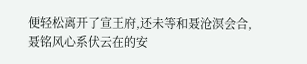便轻松离开了宣王府,还未等和聂沧溟会合,聂铭风心系伏云在的安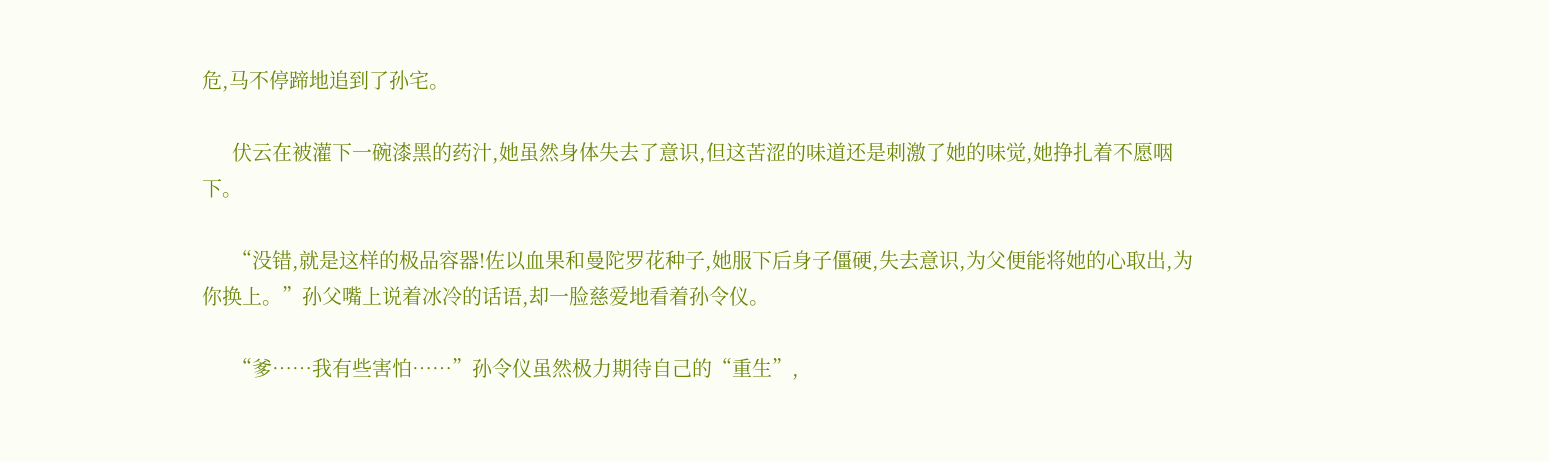危,马不停蹄地追到了孙宅。

      伏云在被灌下一碗漆黑的药汁,她虽然身体失去了意识,但这苦涩的味道还是刺激了她的味觉,她挣扎着不愿咽下。

      “没错,就是这样的极品容器!佐以血果和曼陀罗花种子,她服下后身子僵硬,失去意识,为父便能将她的心取出,为你换上。”孙父嘴上说着冰冷的话语,却一脸慈爱地看着孙令仪。

      “爹……我有些害怕……”孙令仪虽然极力期待自己的“重生”,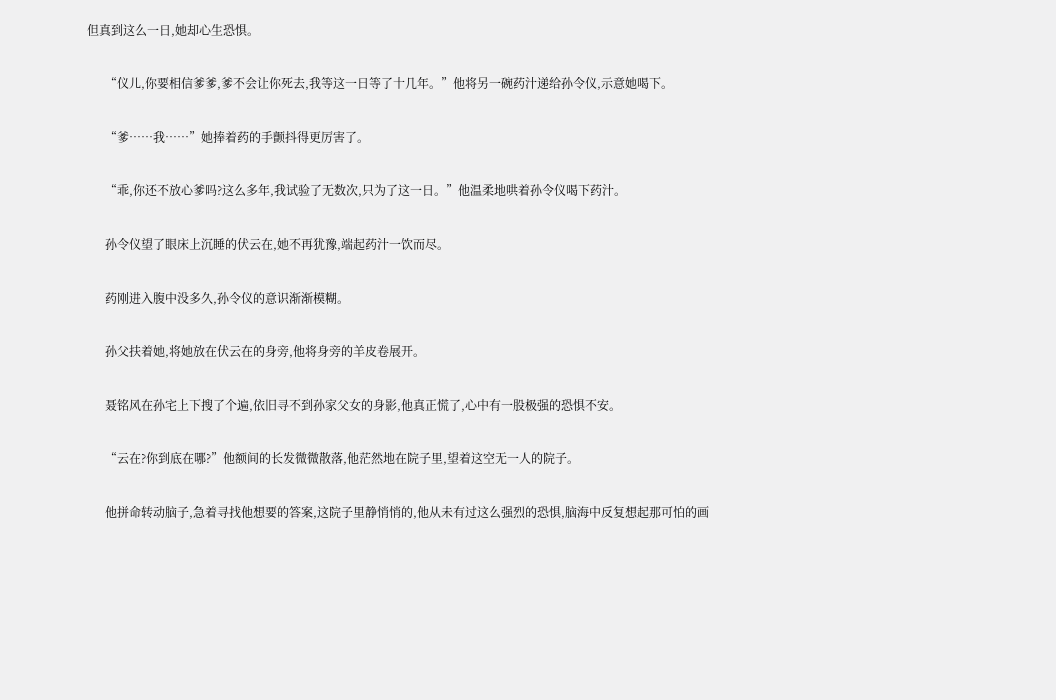但真到这么一日,她却心生恐惧。

      “仪儿,你要相信爹爹,爹不会让你死去,我等这一日等了十几年。”他将另一碗药汁递给孙令仪,示意她喝下。

      “爹……我……”她捧着药的手颤抖得更厉害了。

      “乖,你还不放心爹吗?这么多年,我试验了无数次,只为了这一日。”他温柔地哄着孙令仪喝下药汁。

      孙令仪望了眼床上沉睡的伏云在,她不再犹豫,端起药汁一饮而尽。

      药刚进入腹中没多久,孙令仪的意识渐渐模糊。

      孙父扶着她,将她放在伏云在的身旁,他将身旁的羊皮卷展开。

      聂铭风在孙宅上下搜了个遍,依旧寻不到孙家父女的身影,他真正慌了,心中有一股极强的恐惧不安。

      “云在?你到底在哪?”他额间的长发微微散落,他茫然地在院子里,望着这空无一人的院子。

      他拼命转动脑子,急着寻找他想要的答案,这院子里静悄悄的,他从未有过这么强烈的恐惧,脑海中反复想起那可怕的画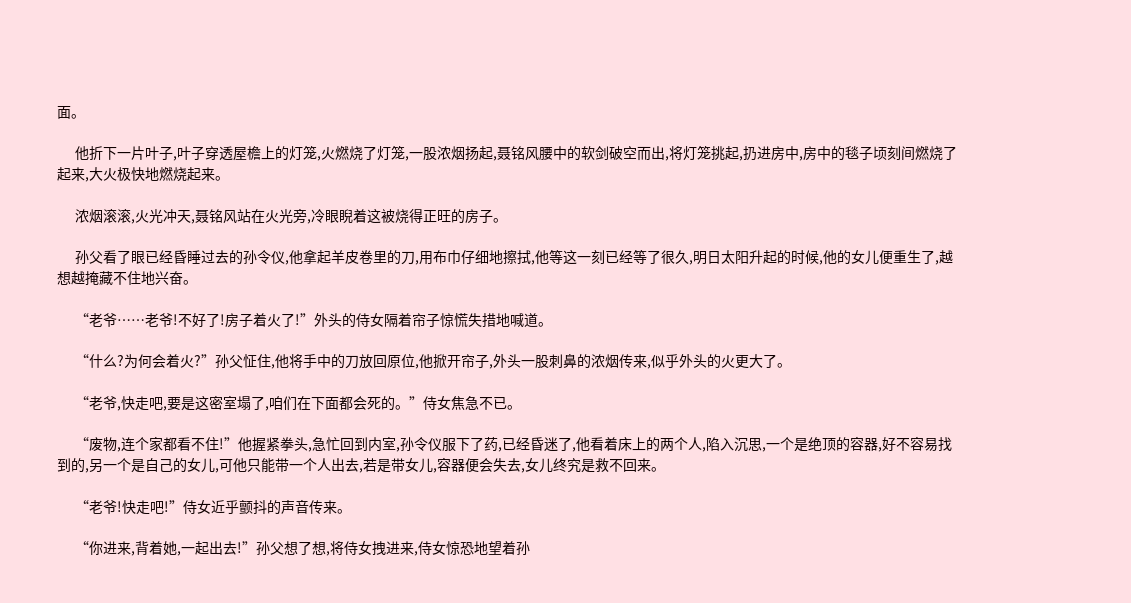面。

      他折下一片叶子,叶子穿透屋檐上的灯笼,火燃烧了灯笼,一股浓烟扬起,聂铭风腰中的软剑破空而出,将灯笼挑起,扔进房中,房中的毯子顷刻间燃烧了起来,大火极快地燃烧起来。

      浓烟滚滚,火光冲天,聂铭风站在火光旁,冷眼睨着这被烧得正旺的房子。

      孙父看了眼已经昏睡过去的孙令仪,他拿起羊皮卷里的刀,用布巾仔细地擦拭,他等这一刻已经等了很久,明日太阳升起的时候,他的女儿便重生了,越想越掩藏不住地兴奋。

      “老爷……老爷!不好了!房子着火了!”外头的侍女隔着帘子惊慌失措地喊道。

      “什么?为何会着火?”孙父怔住,他将手中的刀放回原位,他掀开帘子,外头一股刺鼻的浓烟传来,似乎外头的火更大了。

      “老爷,快走吧,要是这密室塌了,咱们在下面都会死的。”侍女焦急不已。

      “废物,连个家都看不住!”他握紧拳头,急忙回到内室,孙令仪服下了药,已经昏迷了,他看着床上的两个人,陷入沉思,一个是绝顶的容器,好不容易找到的,另一个是自己的女儿,可他只能带一个人出去,若是带女儿,容器便会失去,女儿终究是救不回来。

      “老爷!快走吧!”侍女近乎颤抖的声音传来。

      “你进来,背着她,一起出去!”孙父想了想,将侍女拽进来,侍女惊恐地望着孙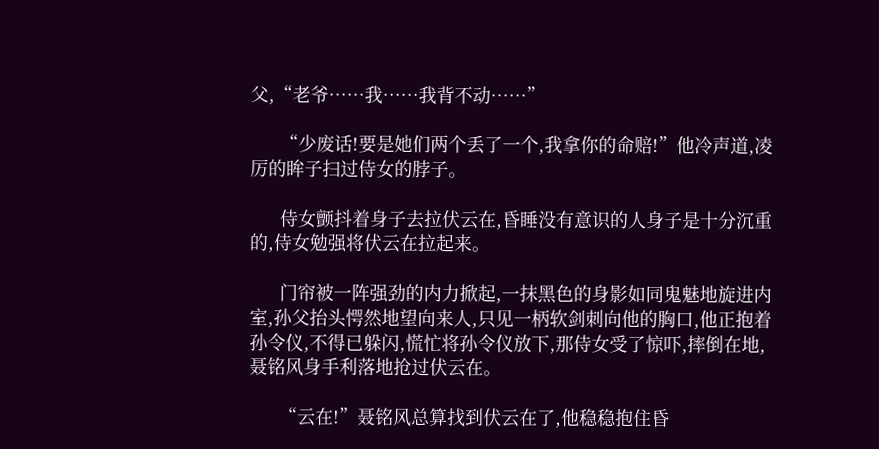父,“老爷……我……我背不动……”

      “少废话!要是她们两个丢了一个,我拿你的命赔!”他冷声道,凌厉的眸子扫过侍女的脖子。

      侍女颤抖着身子去拉伏云在,昏睡没有意识的人身子是十分沉重的,侍女勉强将伏云在拉起来。

      门帘被一阵强劲的内力掀起,一抹黑色的身影如同鬼魅地旋进内室,孙父抬头愕然地望向来人,只见一柄软剑刺向他的胸口,他正抱着孙令仪,不得已躲闪,慌忙将孙令仪放下,那侍女受了惊吓,摔倒在地,聂铭风身手利落地抢过伏云在。

      “云在!”聂铭风总算找到伏云在了,他稳稳抱住昏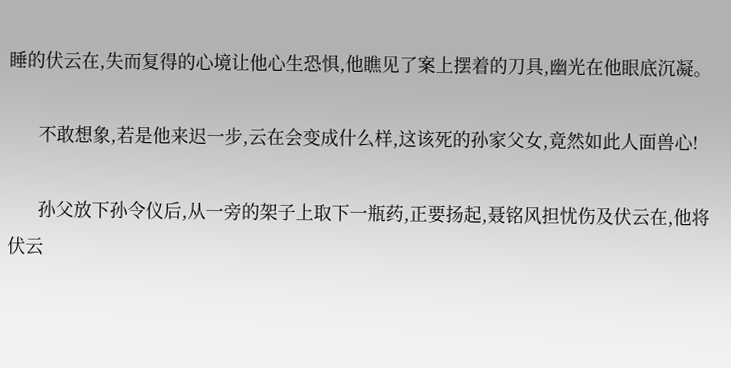睡的伏云在,失而复得的心境让他心生恐惧,他瞧见了案上摆着的刀具,幽光在他眼底沉凝。

      不敢想象,若是他来迟一步,云在会变成什么样,这该死的孙家父女,竟然如此人面兽心!

      孙父放下孙令仪后,从一旁的架子上取下一瓶药,正要扬起,聂铭风担忧伤及伏云在,他将伏云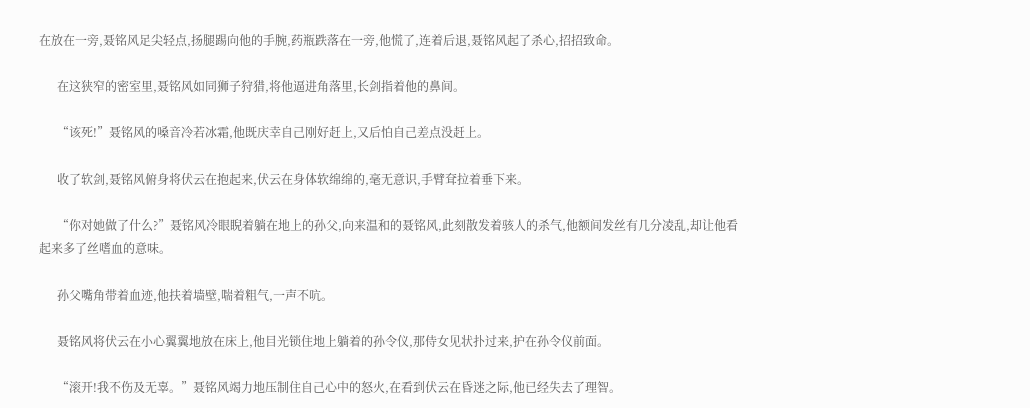在放在一旁,聂铭风足尖轻点,扬腿踢向他的手腕,药瓶跌落在一旁,他慌了,连着后退,聂铭风起了杀心,招招致命。

      在这狭窄的密室里,聂铭风如同狮子狩猎,将他逼进角落里,长剑指着他的鼻间。

      “该死!”聂铭风的嗓音冷若冰霜,他既庆幸自己刚好赶上,又后怕自己差点没赶上。

      收了软剑,聂铭风俯身将伏云在抱起来,伏云在身体软绵绵的,毫无意识,手臂耷拉着垂下来。

      “你对她做了什么?”聂铭风冷眼睨着躺在地上的孙父,向来温和的聂铭风,此刻散发着骇人的杀气,他额间发丝有几分凌乱,却让他看起来多了丝嗜血的意味。

      孙父嘴角带着血迹,他扶着墙壁,喘着粗气,一声不吭。

      聂铭风将伏云在小心翼翼地放在床上,他目光锁住地上躺着的孙令仪,那侍女见状扑过来,护在孙令仪前面。

      “滚开!我不伤及无辜。”聂铭风竭力地压制住自己心中的怒火,在看到伏云在昏迷之际,他已经失去了理智。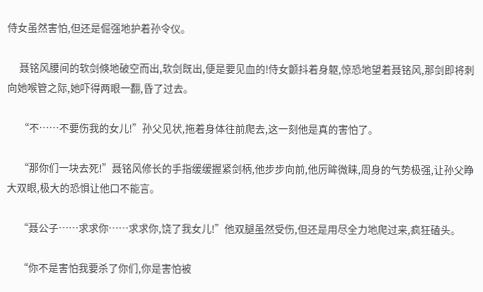侍女虽然害怕,但还是倔强地护着孙令仪。

      聂铭风腰间的软剑倏地破空而出,软剑既出,便是要见血的!侍女颤抖着身躯,惊恐地望着聂铭风,那剑即将刺向她喉管之际,她吓得两眼一翻,昏了过去。

      “不……不要伤我的女儿!”孙父见状,拖着身体往前爬去,这一刻他是真的害怕了。

      “那你们一块去死!”聂铭风修长的手指缓缓握紧剑柄,他步步向前,他厉眸微睐,周身的气势极强,让孙父睁大双眼,极大的恐惧让他口不能言。

      “聂公子……求求你……求求你,饶了我女儿!”他双腿虽然受伤,但还是用尽全力地爬过来,疯狂磕头。

      “你不是害怕我要杀了你们,你是害怕被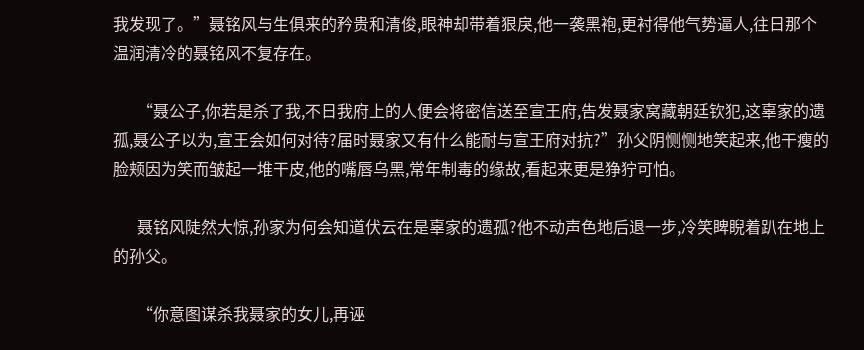我发现了。”聂铭风与生俱来的矜贵和清俊,眼神却带着狠戾,他一袭黑袍,更衬得他气势逼人,往日那个温润清冷的聂铭风不复存在。

      “聂公子,你若是杀了我,不日我府上的人便会将密信送至宣王府,告发聂家窝藏朝廷钦犯,这辜家的遗孤,聂公子以为,宣王会如何对待?届时聂家又有什么能耐与宣王府对抗?”孙父阴恻恻地笑起来,他干瘦的脸颊因为笑而皱起一堆干皮,他的嘴唇乌黑,常年制毒的缘故,看起来更是狰狞可怕。

      聂铭风陡然大惊,孙家为何会知道伏云在是辜家的遗孤?他不动声色地后退一步,冷笑睥睨着趴在地上的孙父。

      “你意图谋杀我聂家的女儿,再诬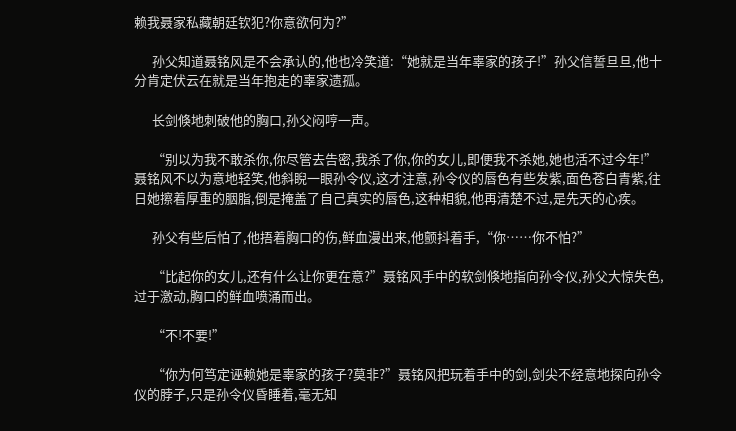赖我聂家私藏朝廷钦犯?你意欲何为?”

      孙父知道聂铭风是不会承认的,他也冷笑道:“她就是当年辜家的孩子!”孙父信誓旦旦,他十分肯定伏云在就是当年抱走的辜家遗孤。

      长剑倏地刺破他的胸口,孙父闷哼一声。

      “别以为我不敢杀你,你尽管去告密,我杀了你,你的女儿,即便我不杀她,她也活不过今年!”聂铭风不以为意地轻笑,他斜睨一眼孙令仪,这才注意,孙令仪的唇色有些发紫,面色苍白青紫,往日她擦着厚重的胭脂,倒是掩盖了自己真实的唇色,这种相貌,他再清楚不过,是先天的心疾。

      孙父有些后怕了,他捂着胸口的伤,鲜血漫出来,他颤抖着手,“你……你不怕?”

      “比起你的女儿,还有什么让你更在意?”聂铭风手中的软剑倏地指向孙令仪,孙父大惊失色,过于激动,胸口的鲜血喷涌而出。

      “不!不要!”

      “你为何笃定诬赖她是辜家的孩子?莫非?”聂铭风把玩着手中的剑,剑尖不经意地探向孙令仪的脖子,只是孙令仪昏睡着,毫无知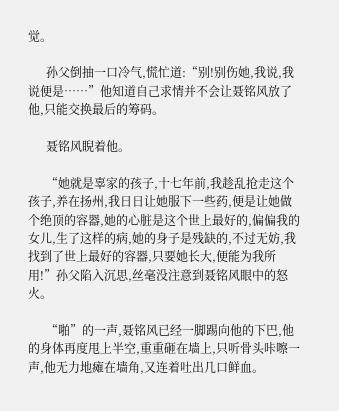觉。

      孙父倒抽一口冷气,慌忙道:“别!别伤她,我说,我说便是……”他知道自己求情并不会让聂铭风放了他,只能交换最后的筹码。

      聂铭风睨着他。

      “她就是辜家的孩子,十七年前,我趁乱抢走这个孩子,养在扬州,我日日让她服下一些药,便是让她做个绝顶的容器,她的心脏是这个世上最好的,偏偏我的女儿,生了这样的病,她的身子是残缺的,不过无妨,我找到了世上最好的容器,只要她长大,便能为我所用!”孙父陷入沉思,丝毫没注意到聂铭风眼中的怒火。

      “啪”的一声,聂铭风已经一脚踢向他的下巴,他的身体再度甩上半空,重重砸在墙上,只听骨头咔嚓一声,他无力地瘫在墙角,又连着吐出几口鲜血。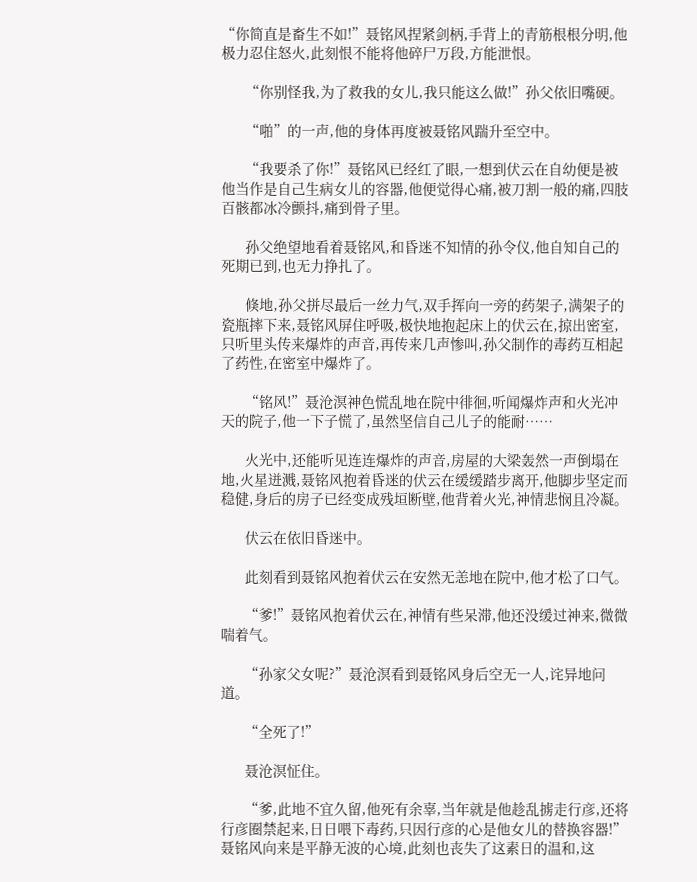“你简直是畜生不如!”聂铭风捏紧剑柄,手背上的青筋根根分明,他极力忍住怒火,此刻恨不能将他碎尸万段,方能泄恨。

      “你别怪我,为了救我的女儿,我只能这么做!”孙父依旧嘴硬。

      “啪”的一声,他的身体再度被聂铭风踹升至空中。

      “我要杀了你!”聂铭风已经红了眼,一想到伏云在自幼便是被他当作是自己生病女儿的容器,他便觉得心痛,被刀割一般的痛,四肢百骸都冰冷颤抖,痛到骨子里。

      孙父绝望地看着聂铭风,和昏迷不知情的孙令仪,他自知自己的死期已到,也无力挣扎了。

      倏地,孙父拼尽最后一丝力气,双手挥向一旁的药架子,满架子的瓷瓶摔下来,聂铭风屏住呼吸,极快地抱起床上的伏云在,掠出密室,只听里头传来爆炸的声音,再传来几声惨叫,孙父制作的毒药互相起了药性,在密室中爆炸了。

      “铭风!”聂沧溟神色慌乱地在院中徘徊,听闻爆炸声和火光冲天的院子,他一下子慌了,虽然坚信自己儿子的能耐……

      火光中,还能听见连连爆炸的声音,房屋的大梁轰然一声倒塌在地,火星迸溅,聂铭风抱着昏迷的伏云在缓缓踏步离开,他脚步坚定而稳健,身后的房子已经变成残垣断壁,他背着火光,神情悲悯且冷凝。

      伏云在依旧昏迷中。

      此刻看到聂铭风抱着伏云在安然无恙地在院中,他才松了口气。

      “爹!”聂铭风抱着伏云在,神情有些呆滞,他还没缓过神来,微微喘着气。

      “孙家父女呢?”聂沧溟看到聂铭风身后空无一人,诧异地问道。

      “全死了!”

      聂沧溟怔住。

      “爹,此地不宜久留,他死有余辜,当年就是他趁乱掳走行彦,还将行彦圈禁起来,日日喂下毒药,只因行彦的心是他女儿的替换容器!”聂铭风向来是平静无波的心境,此刻也丧失了这素日的温和,这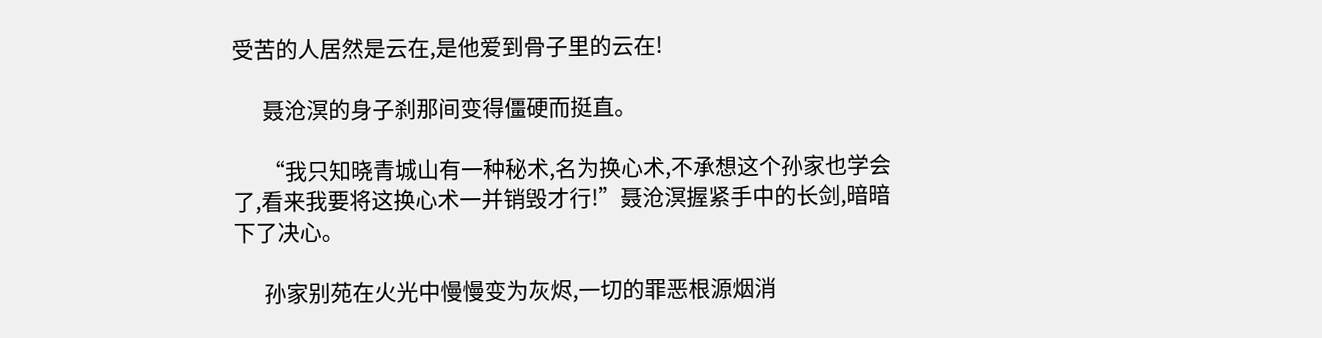受苦的人居然是云在,是他爱到骨子里的云在!

      聂沧溟的身子刹那间变得僵硬而挺直。

      “我只知晓青城山有一种秘术,名为换心术,不承想这个孙家也学会了,看来我要将这换心术一并销毁才行!”聂沧溟握紧手中的长剑,暗暗下了决心。

      孙家别苑在火光中慢慢变为灰烬,一切的罪恶根源烟消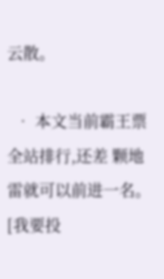云散。

  • 本文当前霸王票全站排行,还差 颗地雷就可以前进一名。[我要投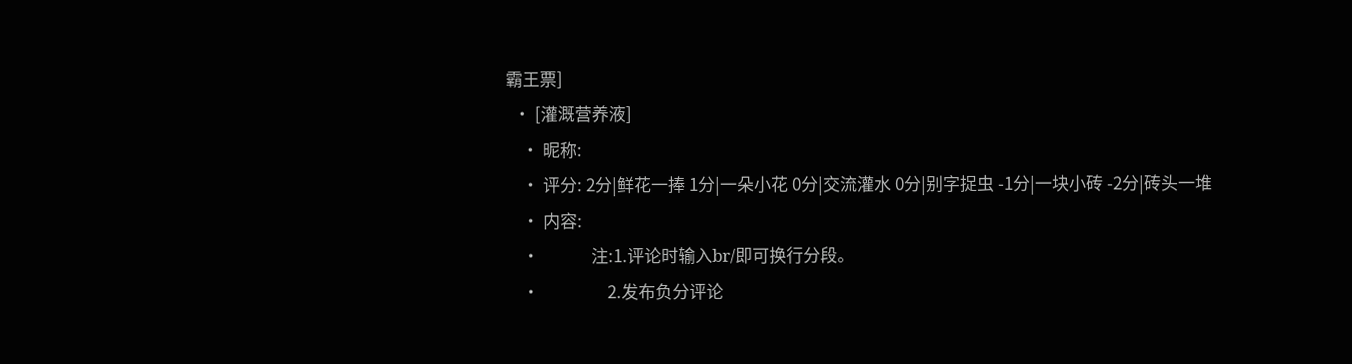霸王票]
  • [灌溉营养液]
    • 昵称:
    • 评分: 2分|鲜花一捧 1分|一朵小花 0分|交流灌水 0分|别字捉虫 -1分|一块小砖 -2分|砖头一堆
    • 内容:
    •             注:1.评论时输入br/即可换行分段。
    •                 2.发布负分评论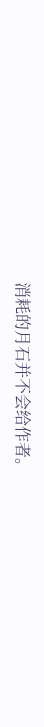消耗的月石并不会给作者。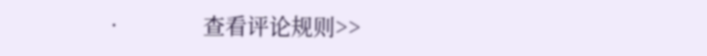•             查看评论规则>>